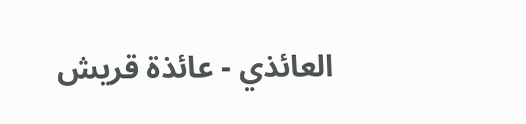العائذي - عائذة قريش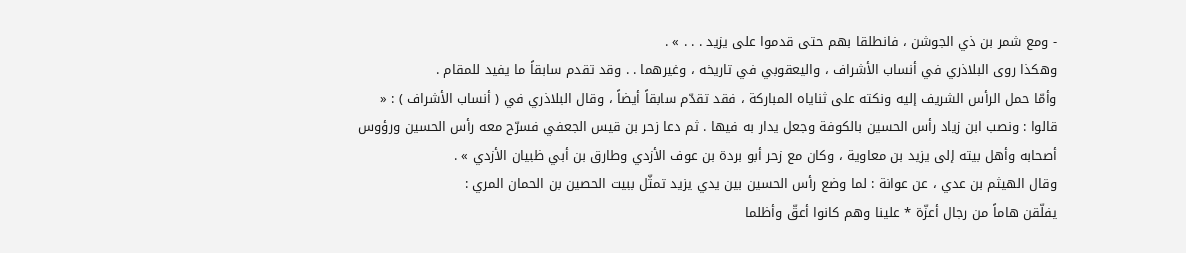- ومع شمر بن ذي الجوشن ، فانطلقا بهم حتى قدموا على يزيد . . . » .
وهكذا روى البلاذري في أنساب الأشراف ، واليعقوبي في تاريخه ، وغيرهما . . وقد تقدم سابقاً ما يفيد للمقام .
وأمّا حمل الرأس الشريف إليه ونكته على ثناياه المباركة ، فقد تقدّم سابقاً أيضاً ، وقال البلاذري في ( أنساب الأشراف ) : « قالوا : ونصب ابن زياد رأس الحسين بالكوفة وجعل يدار به فيها . ثم دعا زحر بن قيس الجعفي فسرّح معه رأس الحسين ورؤوس أصحابه وأهل بيته إلى يزيد بن معاوية ، وكان مع زحر أبو بردة بن عوف الأزدي وطارق بن أبي ظبيان الأزدي » .
وقال الهيثم بن عدي ، عن عوانة : لما وضع رأس الحسين بين يدي يزيد تمثّل ببيت الحصين بن الحمان المري :
يفلّقن هاماً من رجال أعزّة * علينا وهم كانوا أعقّ وأظلما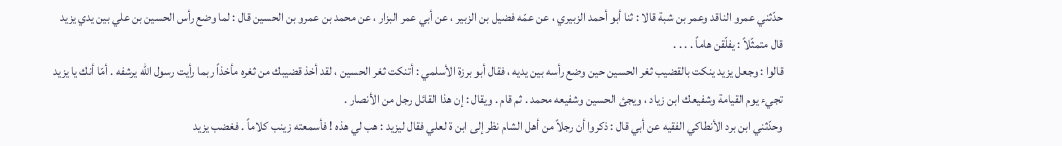حدّثني عمرو الناقد وعمر بن شبة قالا : ثنا أبو أحمد الزبيري ، عن عمّه فضيل بن الزبير ، عن أبي عمر البزار ، عن محمد بن عمرو بن الحسين قال : لما وضع رأس الحسين بن علي بين يدي يزيد قال متمثّلاً : يفلّقن هاماً . . . .
قالوا : وجعل يزيد ينكت بالقضيب ثغر الحسين حين وضع رأسه بين يديه ، فقال أبو برزة الأسلمي : أتنكت ثغر الحسين ، لقد أخذ قضيبك من ثغره مأخذاً ربما رأيت رسول اللّه يرشفه . أمّا أنك يا يزيد تجيء يوم القيامة وشفيعك ابن زياد ، ويجئ الحسين وشفيعه محمد . ثم قام . ويقال : إن هذا القائل رجل من الأنصار .
وحدّثني ابن برد الأنطاكي الفقيه عن أبي قال : ذكروا أن رجلاً من أهل الشام نظر إلى ابن ة لعلي فقال ليزيد : هب لي هذه ! فأسمعته زينب كلاماً . فغضب يزيد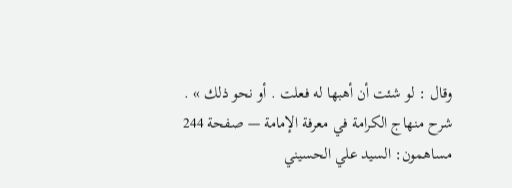وقال : لو شئت أن أهبها له فعلت . أو نحو ذلك » .
شرح منهاج الكرامة في معرفة الإمامة — صفحة 244
مساهمون: السيد علي الحسيني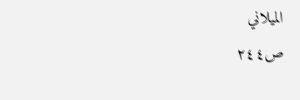الميلاني
ص٢٤٤